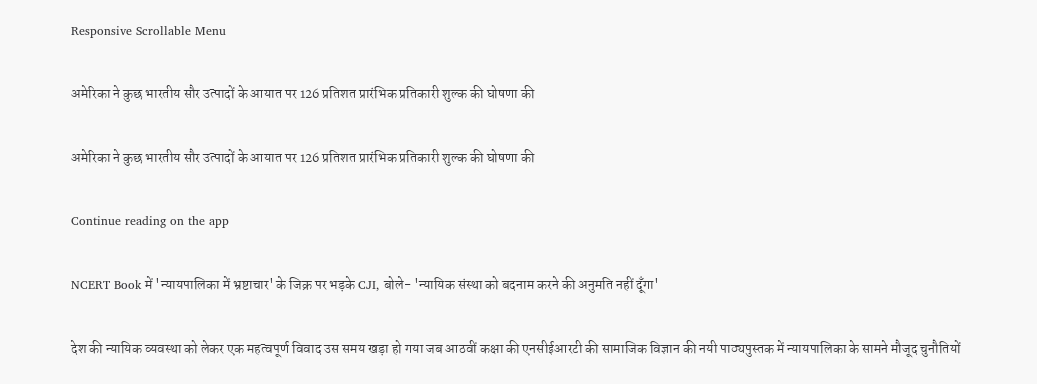Responsive Scrollable Menu

अमेरिका ने कुछ भारतीय सौर उत्पादों के आयात पर 126 प्रतिशत प्रारंभिक प्रतिकारी शुल्क की घोषणा की

अमेरिका ने कुछ भारतीय सौर उत्पादों के आयात पर 126 प्रतिशत प्रारंभिक प्रतिकारी शुल्क की घोषणा की

Continue reading on the app

NCERT Book में 'न्यायपालिका में भ्रष्टाचार' के जिक्र पर भड़के CJI, बोले- 'न्यायिक संस्था को बदनाम करने की अनुमति नहीं दूँगा'

देश की न्यायिक व्यवस्था को लेकर एक महत्वपूर्ण विवाद उस समय खड़ा हो गया जब आठवीं कक्षा की एनसीईआरटी की सामाजिक विज्ञान की नयी पाठ्यपुस्तक में न्यायपालिका के सामने मौजूद चुनौतियों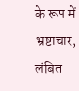के रूप में भ्रष्टाचार, लंबित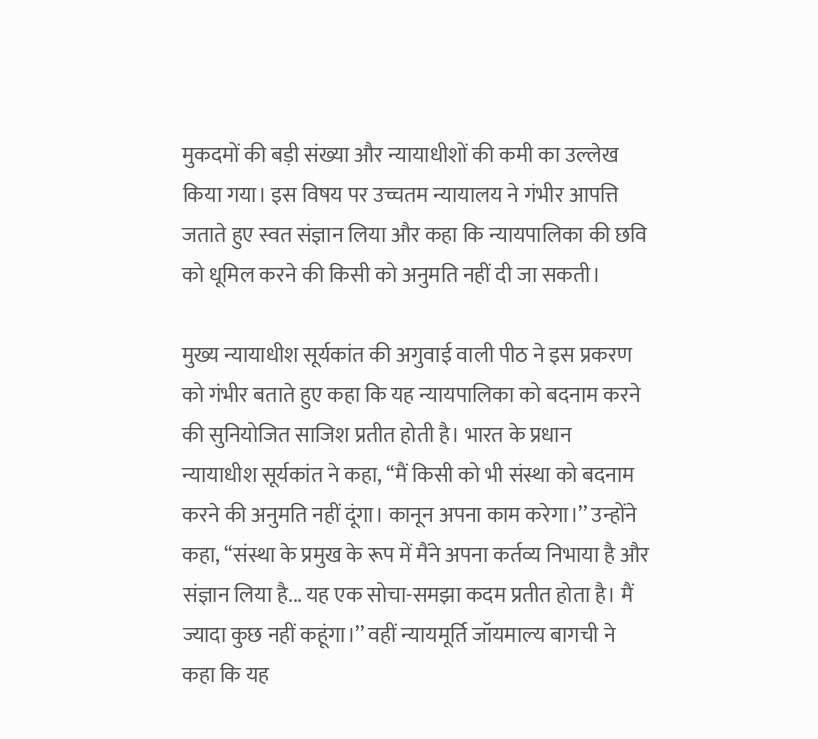मुकदमों की बड़ी संख्या और न्यायाधीशों की कमी का उल्लेख किया गया। इस विषय पर उच्चतम न्यायालय ने गंभीर आपत्ति जताते हुए स्वत संज्ञान लिया और कहा कि न्यायपालिका की छवि को धूमिल करने की किसी को अनुमति नहीं दी जा सकती।

मुख्य न्यायाधीश सूर्यकांत की अगुवाई वाली पीठ ने इस प्रकरण को गंभीर बताते हुए कहा कि यह न्यायपालिका को बदनाम करने की सुनियोजित साजिश प्रतीत होती है। भारत के प्रधान न्यायाधीश सूर्यकांत ने कहा, ‘‘मैं किसी को भी संस्था को बदनाम करने की अनुमति नहीं दूंगा। कानून अपना काम करेगा।’’ उन्होंने कहा, ‘‘संस्था के प्रमुख के रूप में मैंने अपना कर्तव्य निभाया है और संज्ञान लिया है... यह एक सोचा-समझा कदम प्रतीत होता है। मैं ज्यादा कुछ नहीं कहूंगा।’’ वहीं न्यायमूर्ति जॉयमाल्य बागची ने कहा कि यह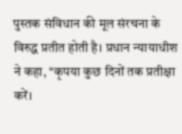पुस्तक संविधान की मूल संरचना के विरुद्ध प्रतीत होती है। प्रधान न्यायाधीश ने कहा, ‘‘कृपया कुछ दिनों तक प्रतीक्षा करें।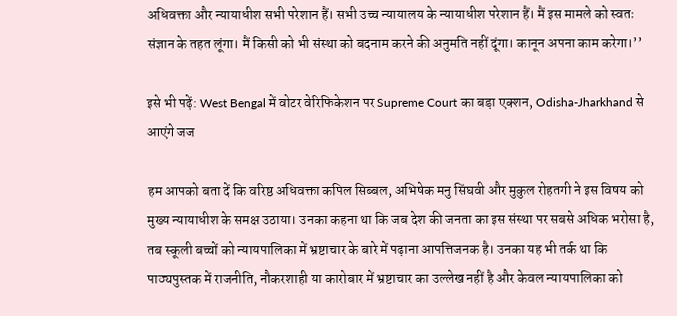अधिवक्ता और न्यायाधीश सभी परेशान हैं। सभी उच्च न्यायालय के न्यायाधीश परेशान हैं। मैं इस मामले को स्वतः संज्ञान के तहत लूंगा। मैं किसी को भी संस्था को बदनाम करने की अनुमति नहीं दूंगा। कानून अपना काम करेगा।’’

इसे भी पढ़ें: West Bengal में वोटर वेरिफिकेशन पर Supreme Court का बड़ा एक्शन, Odisha-Jharkhand से आएंगे जज

हम आपको बता दें कि वरिष्ठ अधिवक्ता कपिल सिब्बल, अभिषेक मनु सिंघवी और मुकुल रोहतगी ने इस विषय को मुख्य न्यायाधीश के समक्ष उठाया। उनका कहना था कि जब देश की जनता का इस संस्था पर सबसे अधिक भरोसा है, तब स्कूली बच्चों को न्यायपालिका में भ्रष्टाचार के बारे में पढ़ाना आपत्तिजनक है। उनका यह भी तर्क था कि पाठ्यपुस्तक में राजनीति, नौकरशाही या कारोबार में भ्रष्टाचार का उल्लेख नहीं है और केवल न्यायपालिका को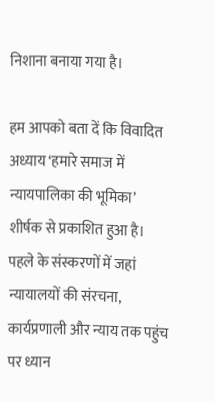निशाना बनाया गया है।

हम आपको बता दें कि विवादित अध्याय ‘हमारे समाज में न्यायपालिका की भूमिका’ शीर्षक से प्रकाशित हुआ है। पहले के संस्करणों में जहां न्यायालयों की संरचना, कार्यप्रणाली और न्याय तक पहुंच पर ध्यान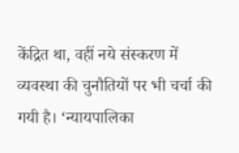केंद्रित था, वहीं नये संस्करण में व्यवस्था की चुनौतियों पर भी चर्चा की गयी है। ‘न्यायपालिका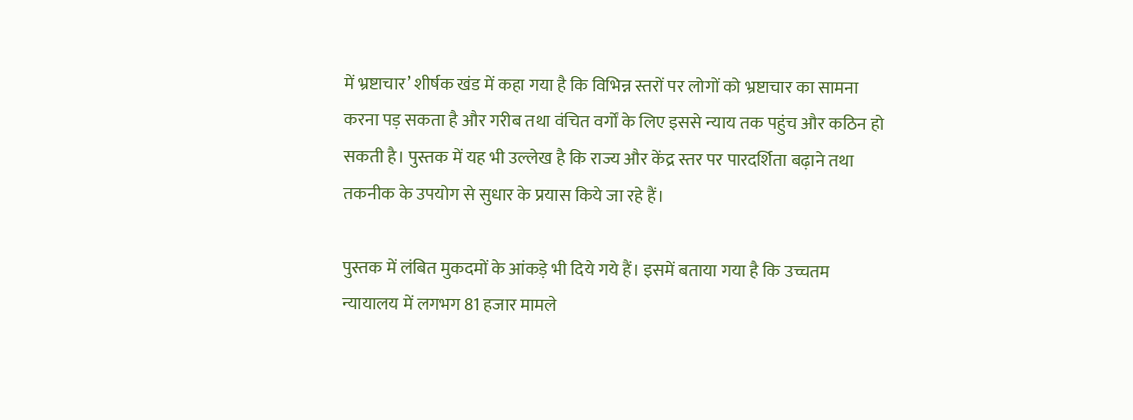में भ्रष्टाचार’ शीर्षक खंड में कहा गया है कि विभिन्न स्तरों पर लोगों को भ्रष्टाचार का सामना करना पड़ सकता है और गरीब तथा वंचित वर्गों के लिए इससे न्याय तक पहुंच और कठिन हो सकती है। पुस्तक में यह भी उल्लेख है कि राज्य और केंद्र स्तर पर पारदर्शिता बढ़ाने तथा तकनीक के उपयोग से सुधार के प्रयास किये जा रहे हैं।

पुस्तक में लंबित मुकदमों के आंकड़े भी दिये गये हैं। इसमें बताया गया है कि उच्चतम न्यायालय में लगभग 81 हजार मामले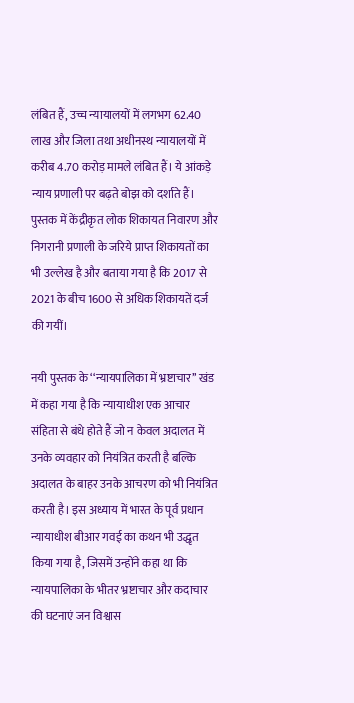लंबित हैं, उच्च न्यायालयों में लगभग 62.40 लाख और जिला तथा अधीनस्थ न्यायालयों में करीब 4.70 करोड़ मामले लंबित हैं। ये आंकड़े न्याय प्रणाली पर बढ़ते बोझ को दर्शाते हैं। पुस्तक में केंद्रीकृत लोक शिकायत निवारण और निगरानी प्रणाली के जरिये प्राप्त शिकायतों का भी उल्लेख है और बताया गया है कि 2017 से 2021 के बीच 1600 से अधिक शिकायतें दर्ज की गयीं।

नयी पुस्तक के ‘‘न्यायपालिका में भ्रष्टाचार’’ खंड में कहा गया है कि न्यायाधीश एक आचार संहिता से बंधे होते हैं जो न केवल अदालत में उनके व्यवहार को नियंत्रित करती है बल्कि अदालत के बाहर उनके आचरण को भी नियंत्रित करती है। इस अध्याय में भारत के पूर्व प्रधान न्यायाधीश बीआर गवई का कथन भी उद्धृत किया गया है, जिसमें उन्होंने कहा था कि न्यायपालिका के भीतर भ्रष्टाचार और कदाचार की घटनाएं जन विश्वास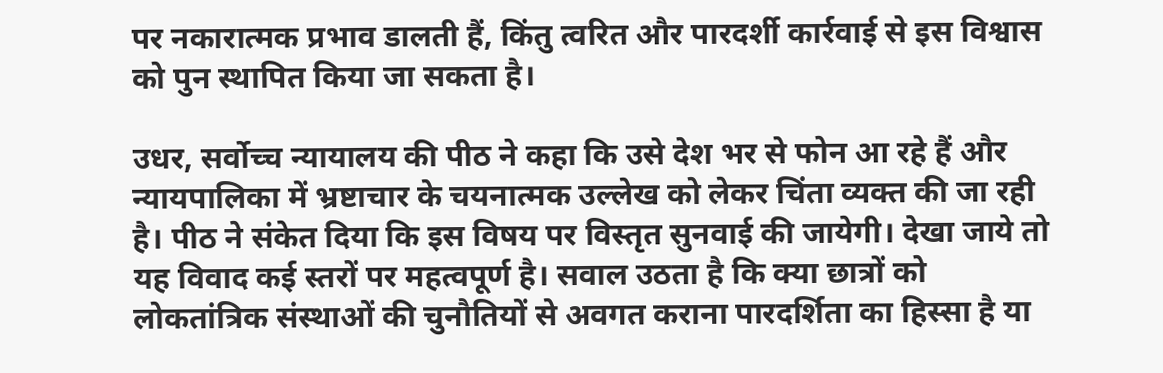पर नकारात्मक प्रभाव डालती हैं, किंतु त्वरित और पारदर्शी कार्रवाई से इस विश्वास को पुन स्थापित किया जा सकता है।

उधर, सर्वोच्च न्यायालय की पीठ ने कहा कि उसे देश भर से फोन आ रहे हैं और न्यायपालिका में भ्रष्टाचार के चयनात्मक उल्लेख को लेकर चिंता व्यक्त की जा रही है। पीठ ने संकेत दिया कि इस विषय पर विस्तृत सुनवाई की जायेगी। देखा जाये तो यह विवाद कई स्तरों पर महत्वपूर्ण है। सवाल उठता है कि क्या छात्रों को लोकतांत्रिक संस्थाओं की चुनौतियों से अवगत कराना पारदर्शिता का हिस्सा है या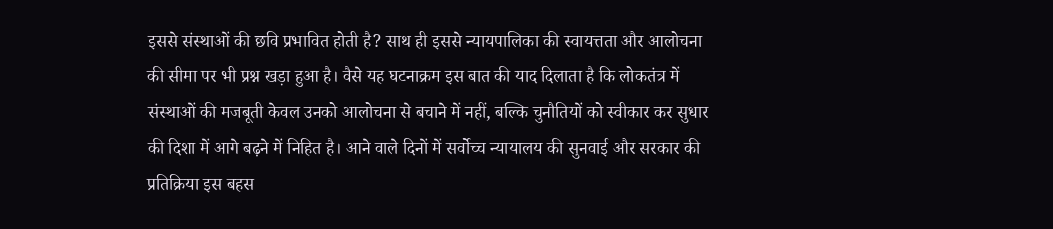इससे संस्थाओं की छवि प्रभावित होती है? साथ ही इससे न्यायपालिका की स्वायत्तता और आलोचना की सीमा पर भी प्रश्न खड़ा हुआ है। वैसे यह घटनाक्रम इस बात की याद दिलाता है कि लोकतंत्र में संस्थाओं की मजबूती केवल उनको आलोचना से बचाने में नहीं, बल्कि चुनौतियों को स्वीकार कर सुधार की दिशा में आगे बढ़ने में निहित है। आने वाले दिनों में सर्वोच्च न्यायालय की सुनवाई और सरकार की प्रतिक्रिया इस बहस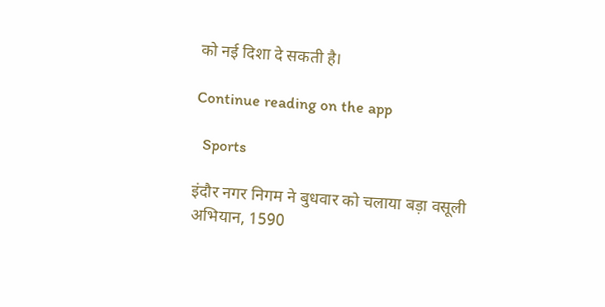को नई दिशा दे सकती है।

Continue reading on the app

  Sports

इंदौर नगर निगम ने बुधवार को चलाया बड़ा वसूली अभियान, 1590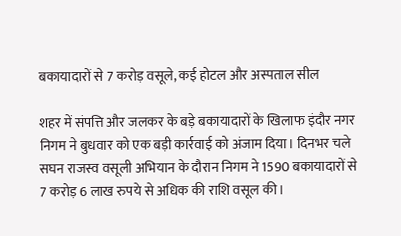बकायादारों से 7 करोड़ वसूले, कई होटल और अस्पताल सील

शहर में संपत्ति और जलकर के बड़े बकायादारों के खिलाफ इंदौर नगर निगम ने बुधवार को एक बड़ी कार्रवाई को अंजाम दिया। दिनभर चले सघन राजस्व वसूली अभियान के दौरान निगम ने 1590 बकायादारों से 7 करोड़ 6 लाख रुपये से अधिक की राशि वसूल की।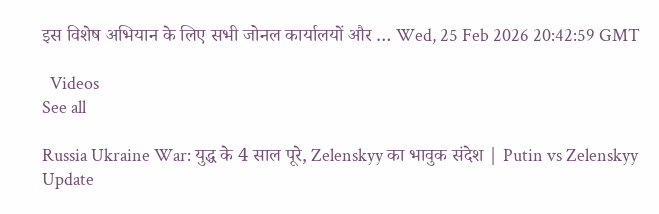इस विशेष अभियान के लिए सभी जोनल कार्यालयों और … Wed, 25 Feb 2026 20:42:59 GMT

  Videos
See all

Russia Ukraine War: युद्ध के 4 साल पूरे, Zelenskyy का भावुक संदेश | Putin vs Zelenskyy Update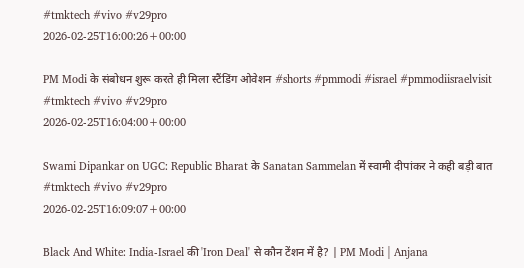#tmktech #vivo #v29pro
2026-02-25T16:00:26+00:00

PM Modi के संबोधन शुरू करते ही मिला स्टैंडिंग ओवेशन #shorts #pmmodi #israel #pmmodiisraelvisit #tmktech #vivo #v29pro
2026-02-25T16:04:00+00:00

Swami Dipankar on UGC: Republic Bharat के Sanatan Sammelan में स्वामी दीपांकर ने कही बड़ी बात #tmktech #vivo #v29pro
2026-02-25T16:09:07+00:00

Black And White: India-Israel की 'Iron Deal' से कौन टेंशन में है? | PM Modi | Anjana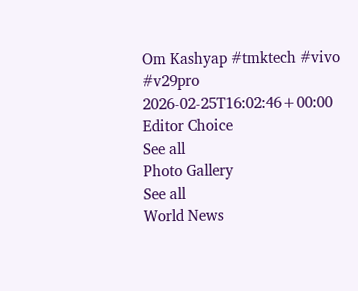Om Kashyap #tmktech #vivo #v29pro
2026-02-25T16:02:46+00:00
Editor Choice
See all
Photo Gallery
See all
World News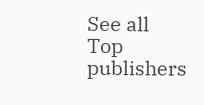See all
Top publishers